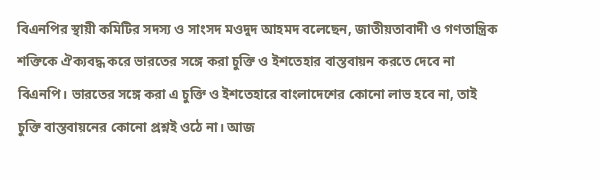বিএনপির স্থায়ী কমিটির সদস্য ও সাংসদ মওদুদ আহমদ বলেছেন, জাতীয়তাবাদী ও গণতান্ত্রিক শক্তিকে ঐক্যবদ্ধ করে ভারতের সঙ্গে করা চুক্তি ও ইশতেহার বাস্তবায়ন করতে দেবে না বিএনপি। ভারতের সঙ্গে করা এ চুক্তি ও ইশতেহারে বাংলাদেশের কোনো লাভ হবে না, তাই চুক্তি বাস্তবায়নের কোনো প্রশ্নই ওঠে না। আজ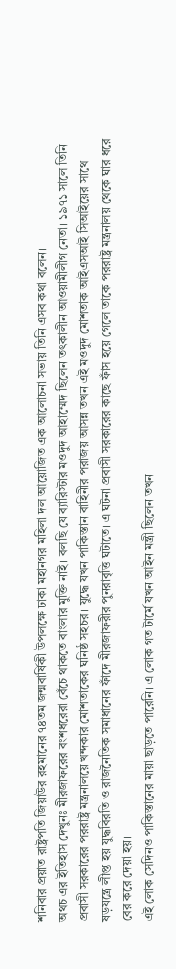শনিবার প্রয়াত রাষ্ট্রপতি জিয়াউর রহমানের ৭৪তম জন্মবার্ষিকী উপলক্ষে ঢাকা মহানগর মহিলা দল আয়োজিত এক আলোচনা সভায় তিনি এসব কথা বলেন।
অথচ এর ইতিহাস দেখুনঃ মীরজাফরের বংশধরেরা বেঁচে থাকতে বাংলার মুক্তি নাই। বলছি যে ব্যারিস্টার মওদুদ আহাম্মেদ ছিলেন তৎকালীন আওয়ামীলীগ নেতা। ১৯৭১ সালে তিনি প্রবাসী সরকারের পররাষ্ট্র মন্ত্রনালয়ে খন্দকার মোশতাকের ঘনিষ্ঠ সহচর। যুদ্ধে যখন পাকিস্তান বাহিনীর পরাজয় আসন্ন তখন এই মওদুদ মোশতাক আইএসআই সিআইয়ের সাথে ষড়যন্ত্রে লীপ্ত হয় যুদ্ধবিরতি ও রাজনৈতিক সমাধানের ফাঁদে মীরজাফরীর পুনরাবৃত্তি ঘটাতে। এ ঘটনা প্রবাসী সরকারের কাছে ফাঁস হয়ে গেলে তাকে পররাষ্ট্র মন্ত্রনালয় থেকে ঘার ধরে বের করে দেয়া হয়।
এই লোক সেদিনও পাকিস্তানের মায়া ছাড়তে পারেনি। এ লোক গত টার্মে যখন আইন মন্ত্রী ছিলেন তখন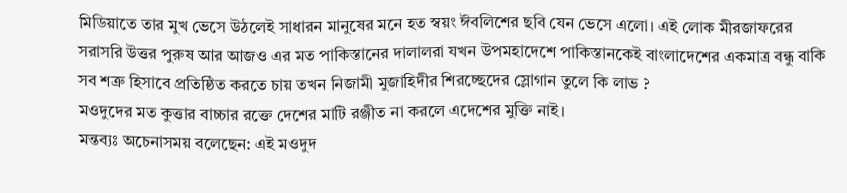মিডিয়াতে তার মুখ ভেসে উঠলেই সাধারন মানুষের মনে হত স্বয়ং ঈবলিশের ছবি যেন ভেসে এলো। এই লোক মীরজাফরের সরাসরি উত্তর পুরুষ আর আজও এর মত পাকিস্তানের দালালরা যখন উপমহাদেশে পাকিস্তানকেই বাংলাদেশের একমাত্র বন্ধু বাকি সব শত্রু হিসাবে প্রতিষ্ঠিত করতে চায় তখন নিজামী মুজাহিদীর শিরচ্ছেদের স্লোগান তুলে কি লাভ ?
মওদুদের মত কুত্তার বাচ্চার রক্তে দেশের মাটি রঞ্জীত না করলে এদেশের মুক্তি নাই।
মন্তব্যঃ অচেনাসময় বলেছেন: এই মওদুদ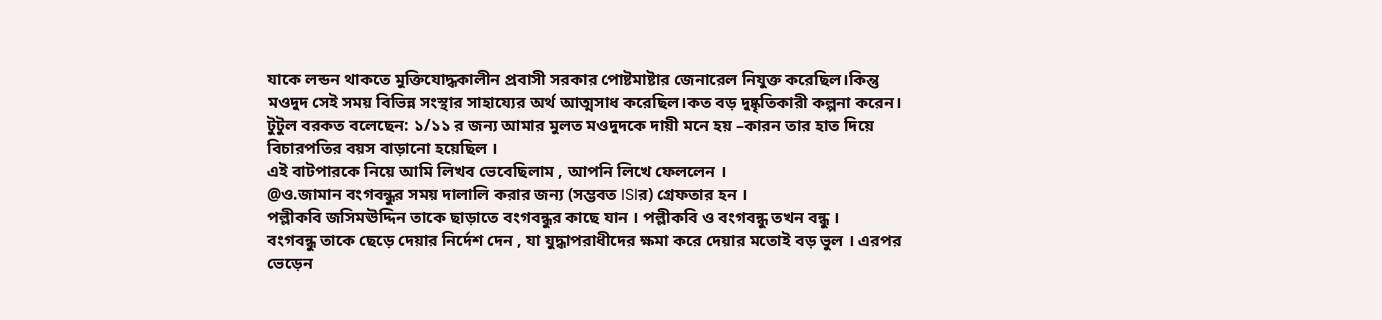যাকে লন্ডন থাকতে মুক্তিযোদ্ধকালীন প্রবাসী সরকার পোষ্টমাষ্টার জেনারেল নিযুক্ত করেছিল।কিন্তু মওদুদ সেই সময় বিভিন্ন সংস্থার সাহায্যের অর্থ আত্মসাধ করেছিল।কত বড় দুষ্কৃতিকারী কল্পনা করেন।
টুটুল বরকত বলেছেন: ১/১১ র জন্য আমার মুলত মওদুদকে দায়ী মনে হয় –কারন তার হাত দিয়ে বিচারপতির বয়স বাড়ানো হয়েছিল ।
এই বাটপারকে নিয়ে আমি লিখব ভেবেছিলাম , আপনি লিখে ফেললেন ।
@ও.জামান বংগবন্ধুর সময় দালালি করার জন্য (সম্ভবত ISIর) গ্রেফতার হন ।
পল্লীকবি জসিমঊদ্দিন তাকে ছাড়াতে বংগবন্ধুর কাছে যান । পল্লীকবি ও বংগবন্ধু তখন বন্ধু ।
বংগবন্ধু তাকে ছেড়ে দেয়ার নির্দেশ দেন , যা যুদ্ধাপরাধীদের ক্ষমা করে দেয়ার মতোই বড় ভুল । এরপর ভেড়েন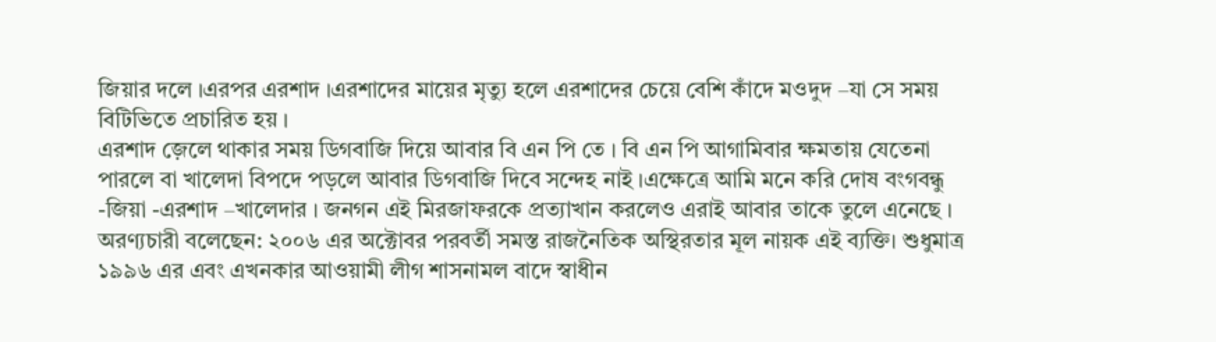জিয়ার দলে ।এরপর এরশাদ ।এরশাদের মায়ের মৃত্যু হলে এরশাদের চেয়ে বেশি কাঁদে মওদুদ –যা সে সময় বিটিভিতে প্রচারিত হয় ।
এরশাদ জ়েলে থাকার সময় ডিগবাজি দিয়ে আবার বি এন পি তে । বি এন পি আগামিবার ক্ষমতায় যেতেনা পারলে বা খালেদা বিপদে পড়লে আবার ডিগবাজি দিবে সন্দেহ নাই ।এক্ষেত্রে আমি মনে করি দোষ বংগবন্ধু -জিয়া -এরশাদ –খালেদার । জনগন এই মিরজাফরকে প্রত্যাখান করলেও এরাই আবার তাকে তুলে এনেছে ।
অরণ্যচারী বলেছেন: ২০০৬ এর অক্টোবর পরবর্তী সমস্ত রাজনৈতিক অস্থিরতার মূল নায়ক এই ব্যক্তি। শুধুমাত্র ১৯৯৬ এর এবং এখনকার আওয়ামী লীগ শাসনামল বাদে স্বাধীন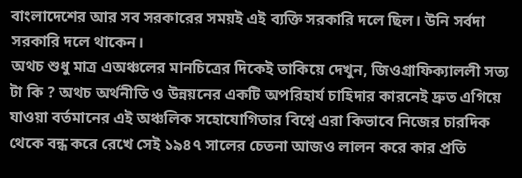বাংলাদেশের আর সব সরকারের সময়ই এই ব্যক্তি সরকারি দলে ছিল। উনি সর্বদা সরকারি দলে থাকেন।
অথচ শুধু মাত্র এঅঞ্চলের মানচিত্রের দিকেই তাকিয়ে দেখুন, জিওগ্রাফিক্যাললী সত্য টা কি ? অথচ অর্থনীতি ও উন্নয়নের একটি অপরিহার্য চাহিদার কারনেই দ্রুত এগিয়ে যাওয়া বর্তমানের এই অঞ্চলিক সহোযোগিতার বিশ্বে এরা কিভাবে নিজের চারদিক থেকে বন্ধ করে রেখে সেই ১৯৪৭ সালের চেতনা আজও লালন করে কার প্রতি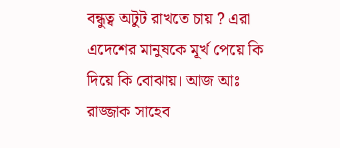বন্ধুত্ব অটুট রাখতে চায় ? এরা এদেশের মানুষকে মূর্খ পেয়ে কি দিয়ে কি বোঝায়। আজ আঃ রাজ্জাক সাহেব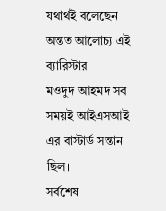যথার্থই বলেছেন অন্তত আলোচ্য এই ব্যারিস্টার
মওদুদ আহমদ সব সময়ই আইএসআই এর বাস্টার্ড সন্তান ছিল।
সর্বশেষ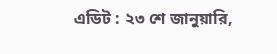এডিট : ২৩ শে জানুয়ারি,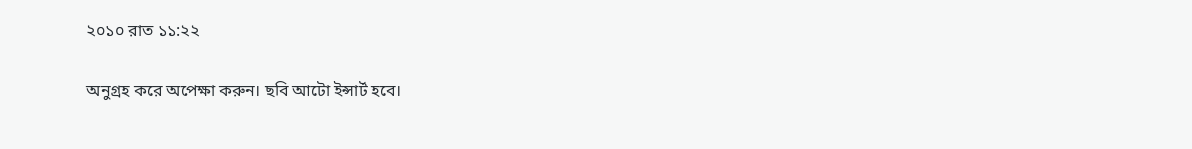২০১০ রাত ১১:২২

অনুগ্রহ করে অপেক্ষা করুন। ছবি আটো ইন্সার্ট হবে।